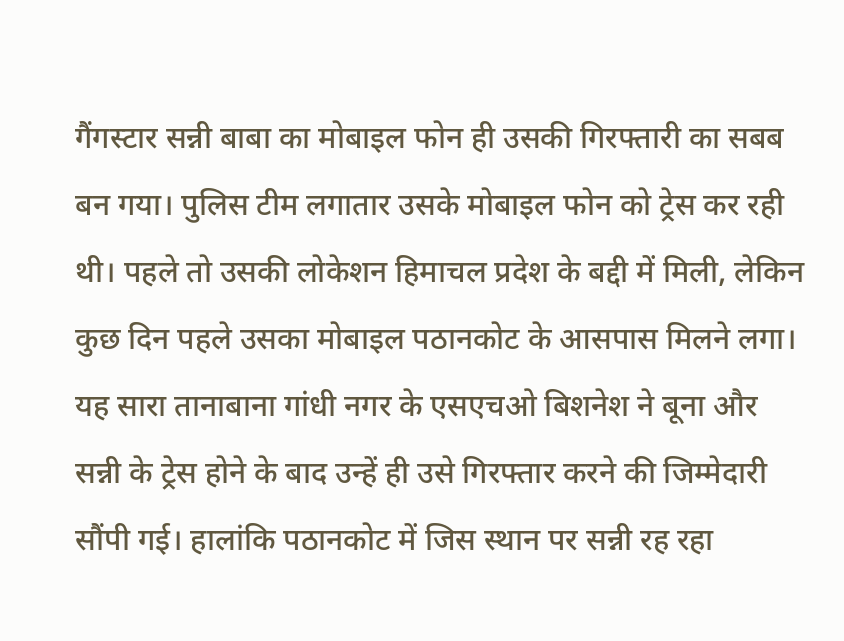गैंगस्टार सन्नी बाबा का मोबाइल फोन ही उसकी गिरफ्तारी का सबब बन गया। पुलिस टीम लगातार उसके मोबाइल फोन को ट्रेस कर रही थी। पहले तो उसकी लोकेशन हिमाचल प्रदेश के बद्दी में मिली, लेकिन कुछ दिन पहले उसका मोबाइल पठानकोट के आसपास मिलने लगा।
यह सारा तानाबाना गांधी नगर के एसएचओ बिशनेश ने बूना और सन्नी के ट्रेस होने के बाद उन्हें ही उसे गिरफ्तार करने की जिम्मेदारी सौंपी गई। हालांकि पठानकोट में जिस स्थान पर सन्नी रह रहा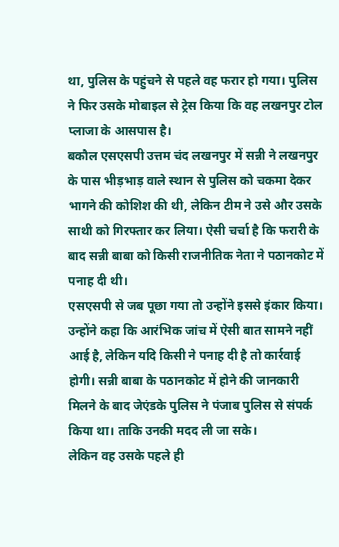था, पुलिस के पहुंचने से पहले वह फरार हो गया। पुलिस ने फिर उसके मोबाइल से ट्रेस किया कि वह लखनपुर टोल प्लाजा के आसपास है।
बकौल एसएसपी उत्तम चंद लखनपुर में सन्नी ने लखनपुर के पास भीड़भाड़ वाले स्थान से पुलिस को चकमा देकर भागने की कोशिश की थी, लेकिन टीम ने उसे और उसके साथी को गिरफ्तार कर लिया। ऐसी चर्चा है कि फरारी के बाद सन्नी बाबा को किसी राजनीतिक नेता ने पठानकोट में पनाह दी थी।
एसएसपी से जब पूछा गया तो उन्होंने इससे इंकार किया। उन्होंने कहा कि आरंभिक जांच में ऐसी बात सामने नहीं आई है, लेकिन यदि किसी ने पनाह दी है तो कार्रवाई होगी। सन्नी बाबा के पठानकोट में होने की जानकारी मिलने के बाद जेएंडके पुलिस ने पंजाब पुलिस से संपर्क किया था। ताकि उनकी मदद ली जा सके।
लेकिन वह उसके पहले ही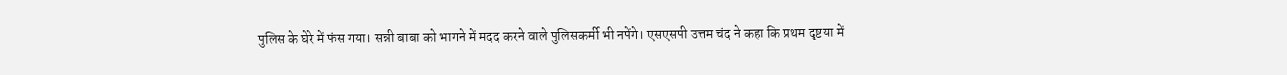पुलिस के घेरे में फंस गया। सन्नी बाबा को भागने में मदद करने वाले पुलिसकर्मी भी नपेंगे। एसएसपी उत्तम चंद ने कहा कि प्रथम दृष्टया में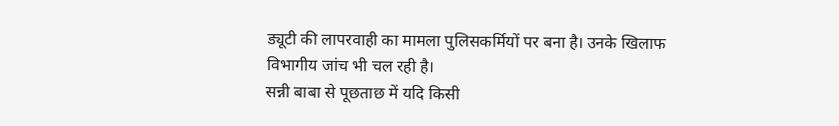ड्यूटी की लापरवाही का मामला पुलिसकर्मियों पर बना है। उनके खिलाफ विभागीय जांच भी चल रही है।
सन्नी बाबा से पूछताछ में यदि किसी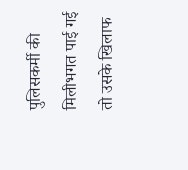पुलिसकर्मी की मिलीभगत पाई गई तो उसके खिलाफ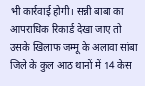भी कार्रवाई होगी। सन्नी बाबा का आपराधिक रिकार्ड देखा जाए तो उसके खिलाफ जम्मू के अलावा सांबा जिले के कुल आठ थानों में 14 केस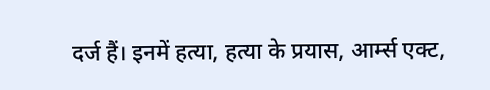दर्ज हैं। इनमें हत्या, हत्या के प्रयास, आर्म्स एक्ट,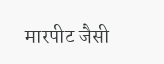मारपीट जैसी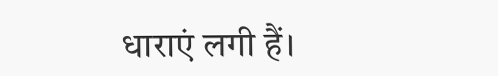धाराएं लगी हैं।